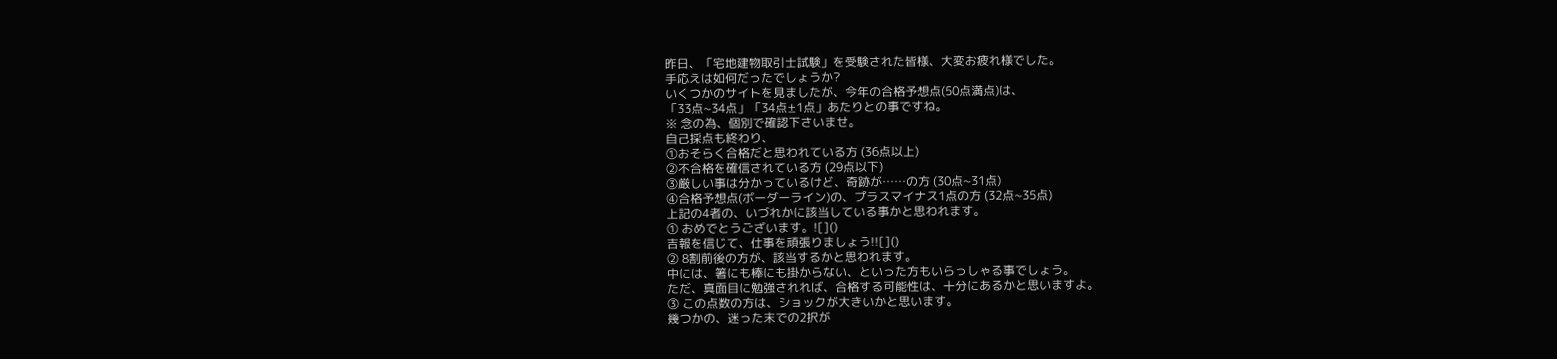昨日、「宅地建物取引士試験」を受験された皆様、大変お疲れ様でした。
手応えは如何だったでしょうか?
いくつかのサイトを見ましたが、今年の合格予想点(50点満点)は、
「33点~34点」「34点±1点」あたりとの事ですね。
※ 念の為、個別で確認下さいませ。
自己採点も終わり、
①おそらく合格だと思われている方 (36点以上)
②不合格を確信されている方 (29点以下)
③厳しい事は分かっているけど、奇跡が……の方 (30点~31点)
④合格予想点(ボーダーライン)の、プラスマイナス1点の方 (32点~35点)
上記の4者の、いづれかに該当している事かと思われます。
① おめでとうございます。![]()
吉報を信じて、仕事を頑張りましょう!![]()
② 8割前後の方が、該当するかと思われます。
中には、箸にも棒にも掛からない、といった方もいらっしゃる事でしょう。
ただ、真面目に勉強されれば、合格する可能性は、十分にあるかと思いますよ。
③ この点数の方は、ショックが大きいかと思います。
幾つかの、迷った末での2択が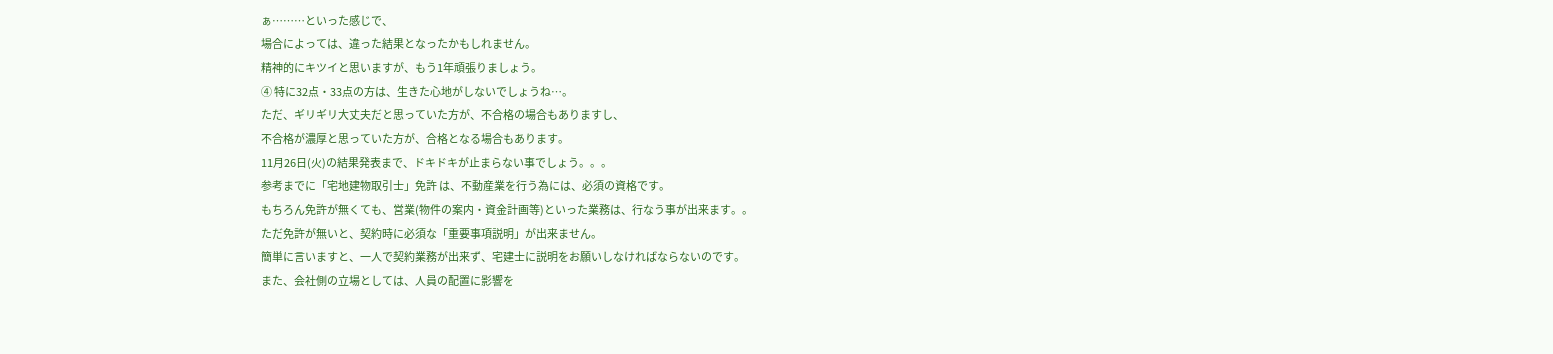ぁ………といった感じで、
場合によっては、違った結果となったかもしれません。
精神的にキツイと思いますが、もう1年頑張りましょう。
④ 特に32点・33点の方は、生きた心地がしないでしょうね…。
ただ、ギリギリ大丈夫だと思っていた方が、不合格の場合もありますし、
不合格が濃厚と思っていた方が、合格となる場合もあります。
11月26日(火)の結果発表まで、ドキドキが止まらない事でしょう。。。
参考までに「宅地建物取引士」免許 は、不動産業を行う為には、必須の資格です。
もちろん免許が無くても、営業(物件の案内・資金計画等)といった業務は、行なう事が出来ます。。
ただ免許が無いと、契約時に必須な「重要事項説明」が出来ません。
簡単に言いますと、一人で契約業務が出来ず、宅建士に説明をお願いしなければならないのです。
また、会社側の立場としては、人員の配置に影響を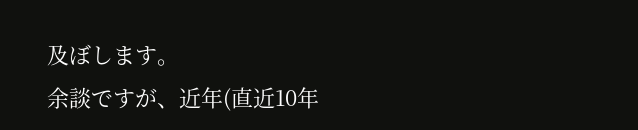及ぼします。
余談ですが、近年(直近10年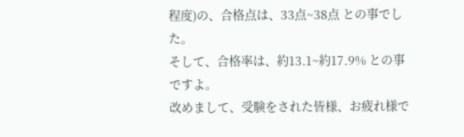程度)の、合格点は、33点~38点 との事でした。
そして、合格率は、約13.1~約17.9% との事ですよ。
改めまして、受験をされた皆様、お疲れ様で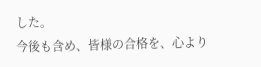した。
今後も含め、皆様の合格を、心より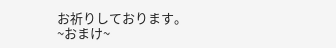お祈りしております。
~おまけ~